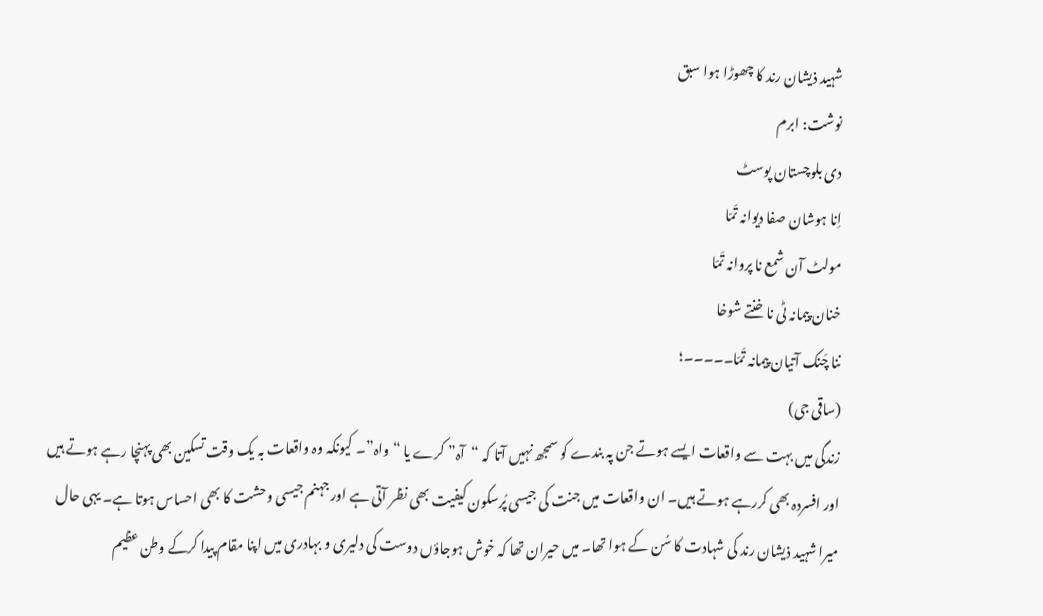شہید ذیشان رند کا چھوڑا ہوا سبق
نوشت: ابرم
دی بلوچستان پوسٹ
اِنا ہوشان صفا دیوانہ تَمّا
مولٹ آن شمع نا پروانہ تَمّا
خنان پیمانہ ٹی نا خنتے شوخا
ننا چَنک آتیان پیمانہ تَمّا۔۔۔۔۔؛
(ساقی جی)
زندگی میں بہت سے واقعات ایسے ہوتے جن پہ بندے کو سمجھ نہیں آتا کہ “آہ” کرے یا “واہ”۔ کیونکہ وہ واقعات بہ یک وقت تسکین بھی پہنچا رہے ہوتے ہیں اور افسردہ بھی کررہے ہوتے ہیں۔ ان واقعات میں جنت کی جیسی پُرسکون کیفیت بھی نظر آتی ہے اور جہنم جیسی وحشت کا بھی احساس ہوتا ہے۔ یہی حال میرا شہید ذیشان رند کی شہادت کا سُن کے ہوا تھا۔ میں حیران تھا کہ خوش ہوجاؤں دوست کی دلیری و بہادری میں اپنا مقام پیدا کرکے وطن عظیم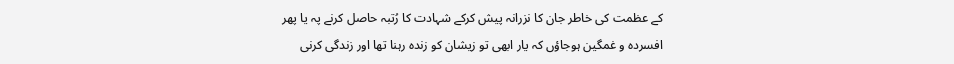کے عظمت کی خاطر جان کا نزرانہ پیش کرکے شہادت کا رُتبہ حاصل کرنے پہ یا پھر افسردہ و غمگین ہوجاؤں کہ یار ابھی تو زیشان کو زندہ رہنا تھا اور زندگی کرنی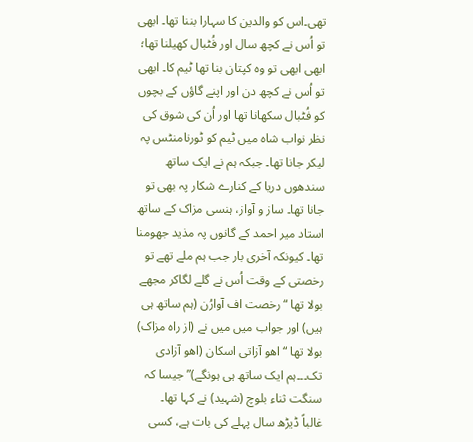تھی۔اس کو والدین کا سہارا بننا تھا۔ ابھی تو اُس نے کچھ سال اور فُٹبال کھیلنا تھا؛ ابھی ابھی تو وہ کپتان بنا تھا ٹیم کا۔ ابھی تو اُس نے کچھ دن اور اپنے گاؤں کے بچوں کو فُٹبال سکھانا تھا اور اُن کی شوق کی نظر نواب شاہ میں ٹیم کو ٹورنامنٹس پہ لیکر جانا تھا۔ جبکہ ہم نے ایک ساتھ سندھوں دریا کے کنارے شکار پہ بھی تو جانا تھا۔ ساز و آواز، ہنسی مزاک کے ساتھ استاد میر احمد کے گانوں پہ مذید جھومنا تھا۔ کیونکہ آخری بار جب ہم ملے تھے تو رخصتی کے وقت اُس نے گلے لگاکر مجھے بولا تھا “رخصت اف آوارُن (ہم ساتھ ہی ہیں) اور جواب میں میں نے (از راہ مزاک) بولا تھا “اھو آزاتی اسکان (اھو آزادی تک۔۔۔ہم ایک ساتھ ہی ہونگے)” جیسا کہ سنگت ثناء بلوچ (شہید) نے کہا تھا۔
غالباً ڈیڑھ سال پہلے کی بات ہے، کسی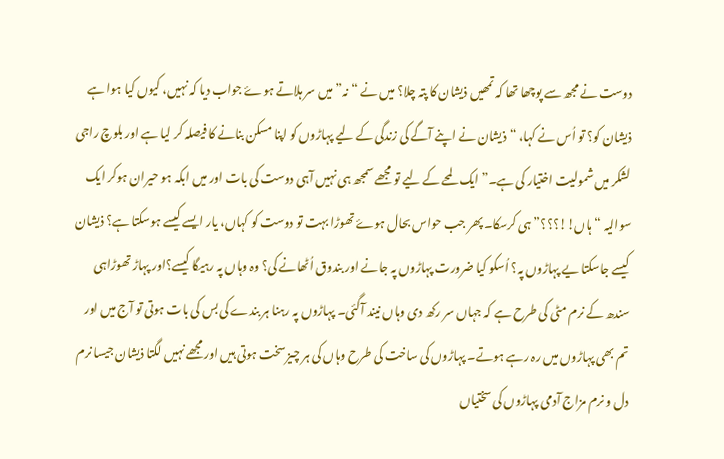دوست نے مجھ سے پوچھا تھا کہ تمھیں ذیشان کا پتہ چلا؟ میں نے “نہ” میں سر ہلاتے ہوۓ جواب دیا کہ نہیں، کیوں کیا ہوا ہے ذیشان کو؟ تو اُس نے کہا، “ذیشان نے اپنے آگے کی زندگی کے لیے پہاڑوں کو اپنا مسکن بنانے کا فیصلہ کر لیا ہے اور بلوچ راجی لشکر میں شمولیت اختیار کی ہے۔” ایک لمحے کے لیے تو مجھے سمجھ ہی نہیں آہی دوست کی بات اور میں ابکہ ہو حیران ہوکر ایک سوالیہ “ہاں!!؟؟؟” ہی کرسکا۔ پھر جب حواس بحال ہوۓ تھوڑا بہت تو دوست کو کہاں، یار ایسے کیسے ہوسکتا ہے؟ ذیشان کیسے جاسکتا یے پہاڑوں پہ؟ اُسکو کیا ضرورت پہاڑوں پہ جانے اور بندوق اُٹھانے کی؟ وہ وہاں پہ رہیگا کیسے؟اور پہاڑ تھوڑاہی سندھ کے نرم مٹی کی طرح ہے کہ جہاں سر رکھ دی وہاں نیند آگئی۔ پہاڑوں پہ رہنا ہر بندے کی بس کی بات ہوتی تو آج میں اور تم بھی پہاڑوں میں رہ رہے ہوتے۔ پہاڑوں کی ساخت کی طرح وہاں کی ہر چیز سخت ہوتی ہیں اور مجھے نہیں لگتا ذیشان جیسا نرم دل و نرم مزاج آدمی پہاڑوں کی سختیاں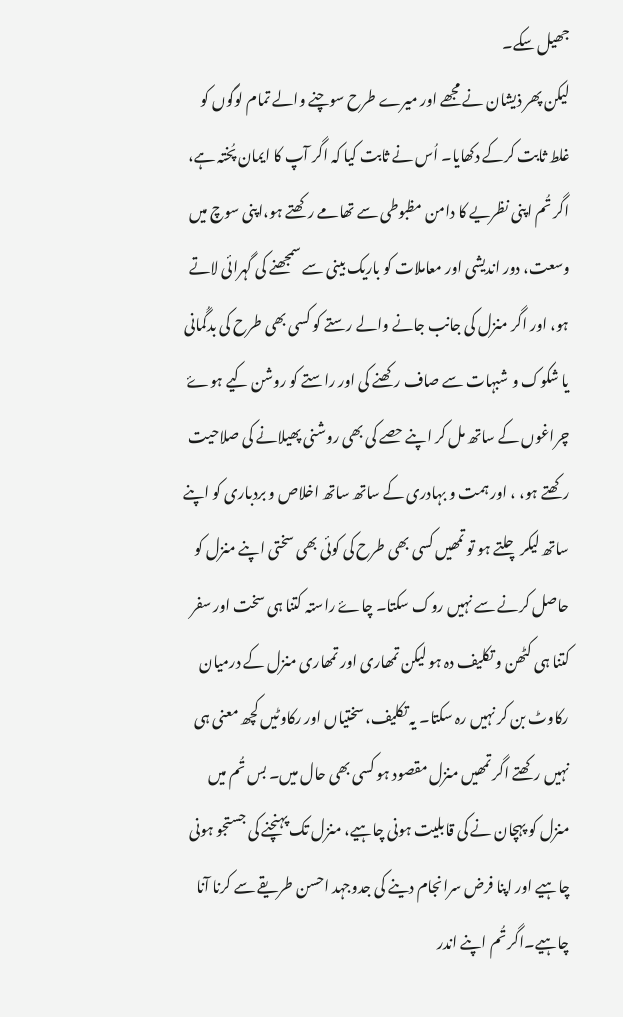جھیل سکے۔
لیکن پھر ذیشان نے مجھے اور میرے طرح سوچنے والے تمام لوگوں کو غلط ثابت کرکے دکھایا۔ اُس نے ثابت کیا کہ اگر آپ کا ایمان پُختہ ہے، اگر تُم اپنی نظریے کا دامن مظبوطی سے تھامے رکھتے ہو،اپنی سوچ میں وسعت، دور اندیشی اور معاملات کو باریک بینی سے سمجھنے کی گہرائی لاتے ہو، اور اگر منزل کی جانب جانے والے رستے کو کسی بھی طرح کی بدگُمانی یا شکوک و شبہات سے صاف رکھنے کی اور راستے کو روشن کیے ہوۓ چراغوں کے ساتھ مل کر اپنے حصے کی بھی روشنی پھیلانے کی صلاحیت رکھتے ہو، ، اور ہمت و بہادری کے ساتھ ساتھ اخلاص و بردباری کو اپنے ساتھ لیکر چلتے ہو تو تمھیں کسی بھی طرح کی کوئی بھی سختی اپنے منزل کو حاصل کرنے سے نہیں روک سکتا۔ چاۓ راستہ کتنا ہی سخت اور سفر کتنا ہی کٹھن و تکلیف دہ ہو لیکن تمھاری اور تمھاری منزل کے درمیان رکاوٹ بن کر نہیں رہ سکتا۔ یہ تکلیف، سختیاں اور رکاوٹیں کچھ معنی ہی نہیں رکھتے اگر تمھیں منزل مقصود ہو کسی بھی حال میں۔ بس تُم میں منزل کو پہچان نے کی قابلیت ہونی چاہیے، منزل تک پہنچنے کی جستجو ہونی چاہیے اور اپنا فرض سرانجام دینے کی جدوجہد احسن طریقے سے کرنا آنا چاہیے۔اگر تُم اپنے اندر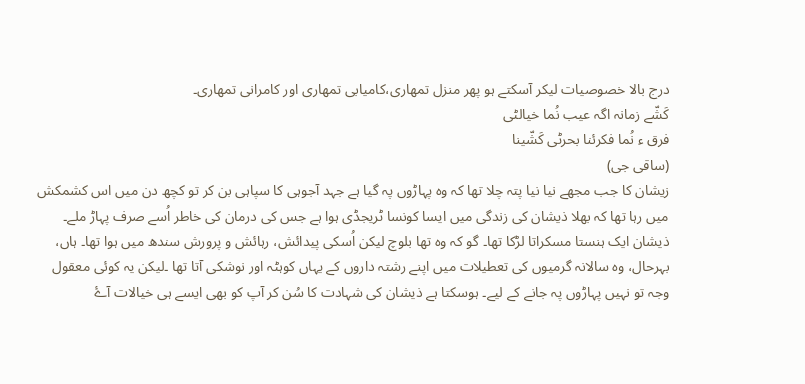درج بالا خصوصیات لیکر آسکتے ہو پھر منزل تمھاری،کامیابی تمھاری اور کامرانی تمھاری۔
کَشّے زمانہ اگہ عیب نُما خیالٹی
فرق ء نُما فکرئنا بحرٹی کَشّینا
(ساقی جی)
زیشان کا جب مجھے نیا نیا پتہ چلا تھا کہ وہ پہاڑوں پہ گیا ہے جہد آجوہی کا سپاہی بن کر تو کچھ دن میں اس کشمکش میں رہا تھا کہ بھلا ذیشان کی زندگی میں ایسا کونسا ٹریجڈی ہوا ہے جس کی درمان کی خاطر اُسے صرف پہاڑ ملے۔ ذیشان ایک ہنستا مسکراتا لڑکا تھا۔ گو کہ وہ تھا بلوچ لیکن اُسکی پیدائش، رہائش و پرورش سندھ میں ہوا تھا۔ ہاں، بہرحال، وہ سالانہ گرمیوں کی تعطیلات میں اپنے رشتہ داروں کے یہاں کوہٹہ اور نوشکی آتا تھا ۔لیکن یہ کوئی معقول وجہ تو نہیں پہاڑوں پہ جانے کے لیے۔ ہوسکتا ہے ذیشان کی شہادت کا سُن کر آپ کو بھی ایسے ہی خیالات آۓ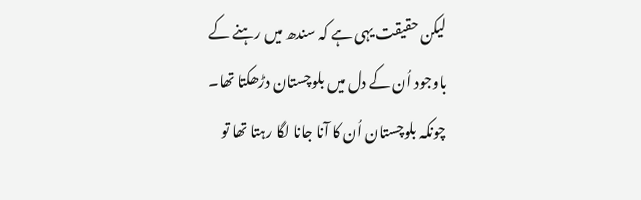لیکن حقیقت یہی ہے کہ سندھ میں رہنے کے باوجود اُن کے دل میں بلوچستان دڑھکتا تھا۔ چونکہ بلوچستان اُن کا آنا جانا لگا رہتا تھا تو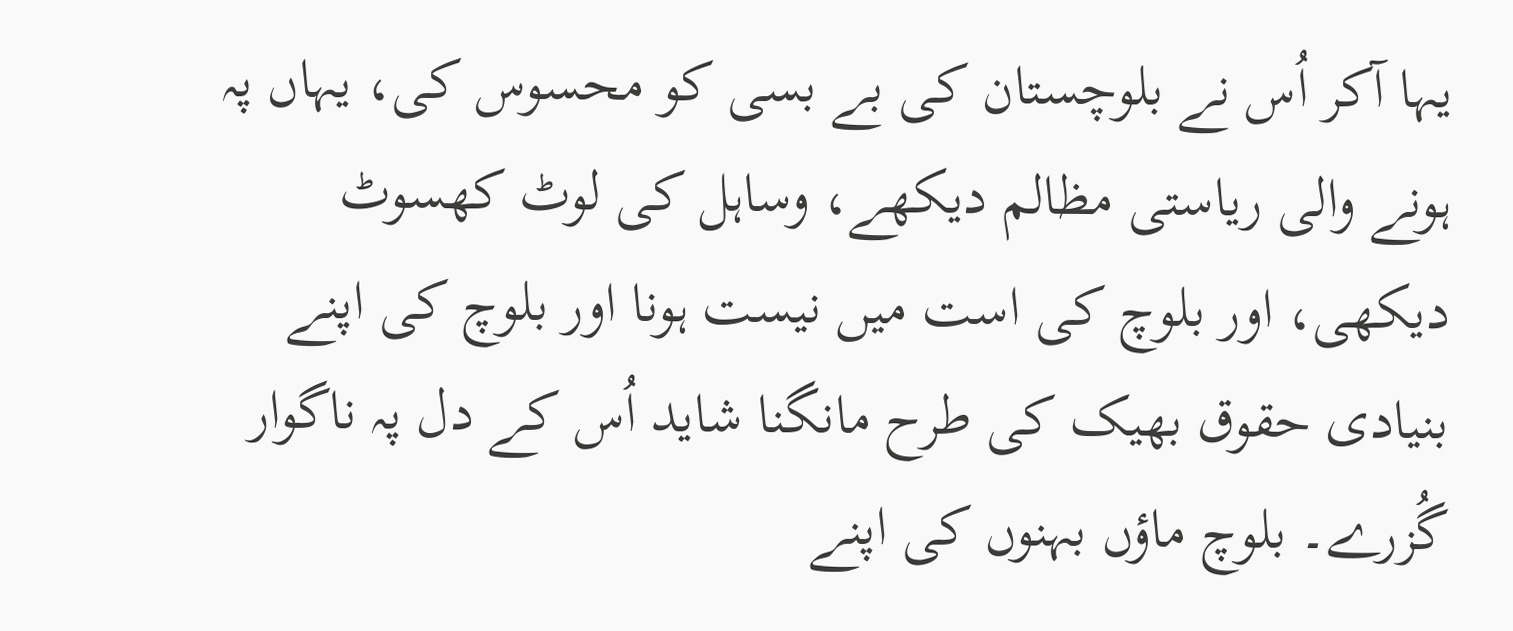یہا آکر اُس نے بلوچستان کی بے بسی کو محسوس کی، یہاں پہ ہونے والی ریاستی مظالم دیکھے، وساہل کی لوٹ کھسوٹ دیکھی، اور بلوچ کی است میں نیست ہونا اور بلوچ کی اپنے بنیادی حقوق بھیک کی طرح مانگنا شاید اُس کے دل پہ ناگوار گُزرے۔ بلوچ ماؤں بہنوں کی اپنے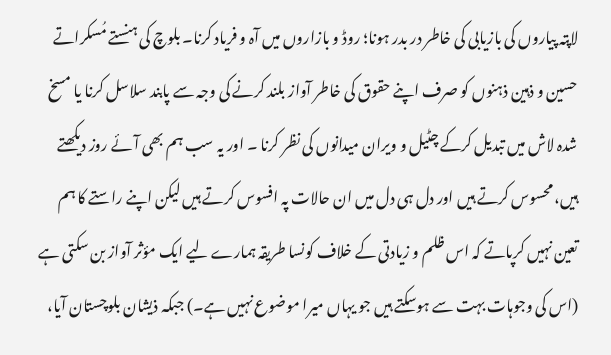لاپتہ پیاروں کی بازیابی کی خاطر در بدر ہونا؛ روڈ و بازاروں میں آہ و فریاد کرنا۔ بلوچ کی ہنستے مُسکراتے حسین و ذہین ذہنوں کو صرف اپنے حقوق کی خاطر آواز بلند کرنے کی وجہ سے پابند سلاسل کرنا یا مسخ شدہ لاش میں تبدیل کرکے چٹیل و ویران میدانوں کی نظر کرنا ۔ اور یہ سب ہم بھی آئے روز دیکھتے ہیں، محسوس کرتے ہیں اور دل ہی دل میں ان حالات پہ افسوس کرتے ہیں لیکن اپنے راستے کا ہم تعین نہیں کرپاتے کہ اس ظلم و زیادتی کے خلاف کونسا طریقہ ہمارے لیے ایک مؤثر آواز بن سکتی ہے (اس کی وجوہات بہت سے ہوسکتے ہیں جو یہاں میرا موضوع نہیں ہے۔) جبکہ ذیشان بلوچستان آیا،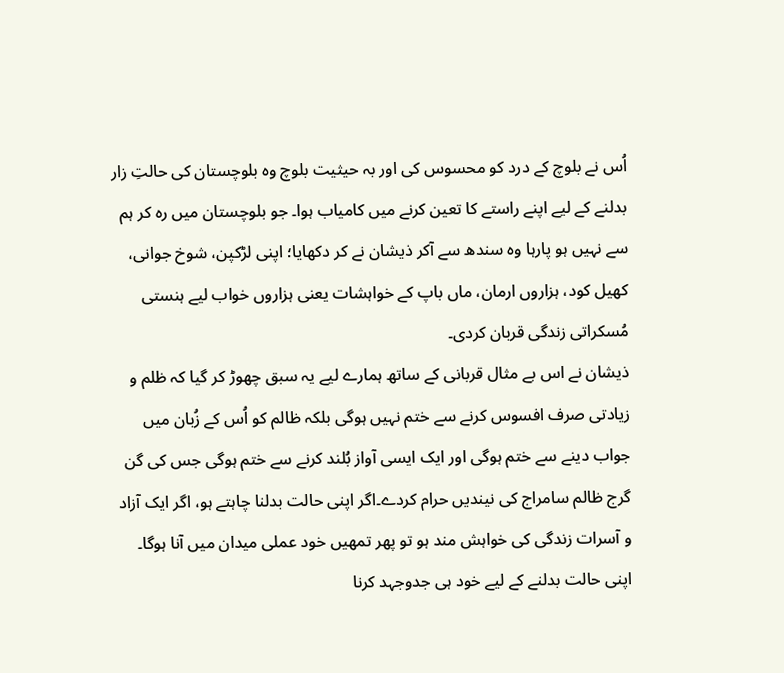اُس نے بلوچ کے درد کو محسوس کی اور بہ حیثیت بلوچ وہ بلوچستان کی حالتِ زار بدلنے کے لیے اپنے راستے کا تعین کرنے میں کامیاب ہوا۔ جو بلوچستان میں رہ کر ہم سے نہیں ہو پارہا وہ سندھ سے آکر ذیشان نے کر دکھایا؛ اپنی لڑکپن، شوخ جوانی، کھیل کود، ہزاروں ارمان، ماں باپ کے خواہشات یعنی ہزاروں خواب لیے ہنستی مُسکراتی زندگی قربان کردی۔
ذیشان نے اس بے مثال قربانی کے ساتھ ہمارے لیے یہ سبق چھوڑ کر گیا کہ ظلم و زیادتی صرف افسوس کرنے سے ختم نہیں ہوگی بلکہ ظالم کو اُس کے زُبان میں جواب دینے سے ختم ہوگی اور ایک ایسی آواز بُلند کرنے سے ختم ہوگی جس کی گن گرج ظالم سامراج کی نیندیں حرام کردے۔اگر اپنی حالت بدلنا چاہتے ہو، اگر ایک آزاد و آسرات زندگی کی خواہش مند ہو تو پھر تمھیں خود عملی میدان میں آنا ہوگا۔ اپنی حالت بدلنے کے لیے خود ہی جدوجہد کرنا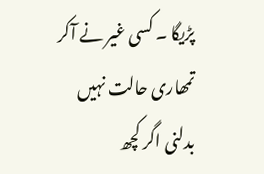پڑیگا ۔ کسی غیر نے آکر تمھاری حالت نہیں بدلنی اگر کچھ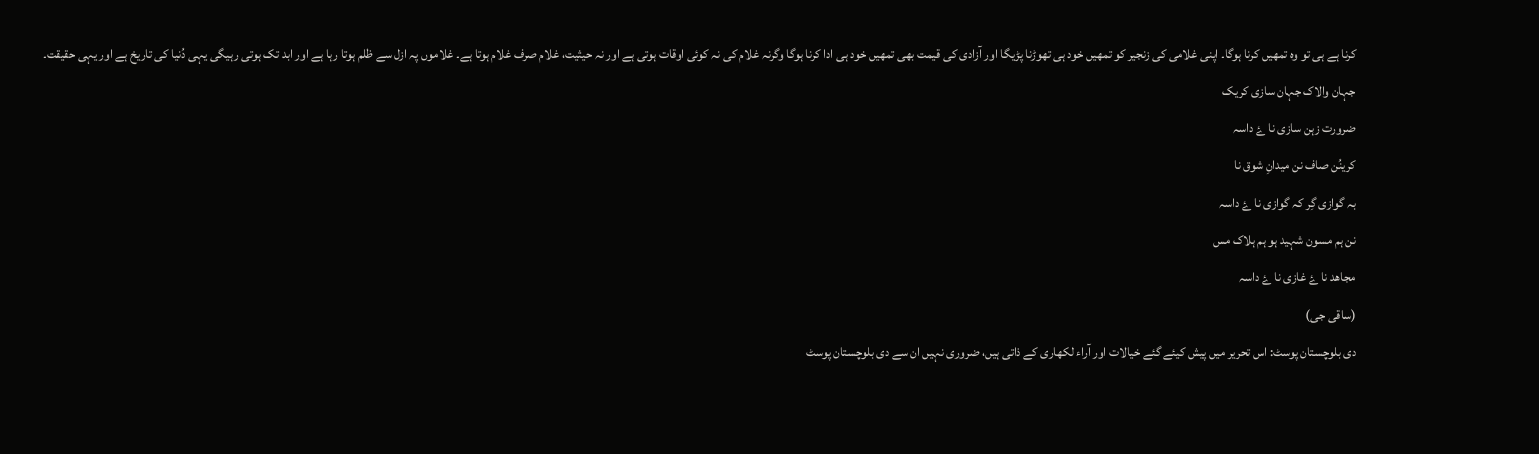کرنا ہے ہی تو وہ تمھیں کرنا ہوگا۔ اپنی غلامی کی زنجیر کو تمھیں خود ہی تھوڑنا پڑیگا اور آزادی کی قیمت بھی تمھیں خود ہی ادا کرنا ہوگا وگرنہ غلام کی نہ کوئی اوقات ہوتی ہے اور نہ حیثیت، غلام صرف غلام ہوتا ہے۔ غلاموں پہ ازل سے ظلم ہوتا رہا ہے اور ابد تک ہوتی رہیگی یہی دُنیا کی تاریخ ہے اور یہی حقیقت۔
جہان والاک جہان سازی کریک
ضرورت زہن سازی نا ۓ داسہ
کرینُن صاف نن میدانِ شوق نا
بہ گوازی گِر کہ گوازی نا ۓ داسہ
نن ہم مسون شہید ہو ہم ہلاک مس
مجاھد نا ۓ غازی نا ۓ داسہ
(ساقی جی)
دی بلوچستان پوسٹ: اس تحریر میں پیش کیئے گئے خیالات اور آراء لکھاری کے ذاتی ہیں، ضروری نہیں ان سے دی بلوچستان پوسٹ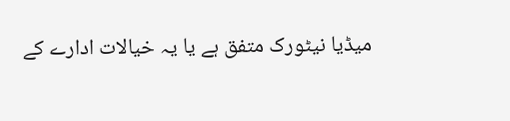میڈیا نیٹورک متفق ہے یا یہ خیالات ادارے کے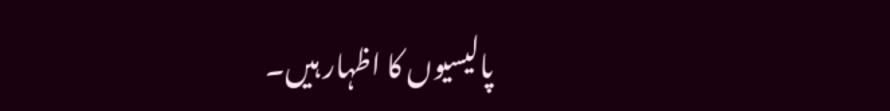پالیسیوں کا اظہار ہیں۔